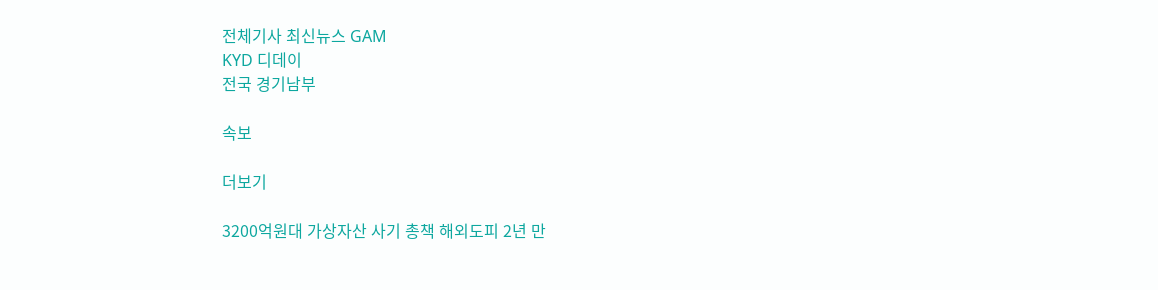전체기사 최신뉴스 GAM
KYD 디데이
전국 경기남부

속보

더보기

3200억원대 가상자산 사기 총책 해외도피 2년 만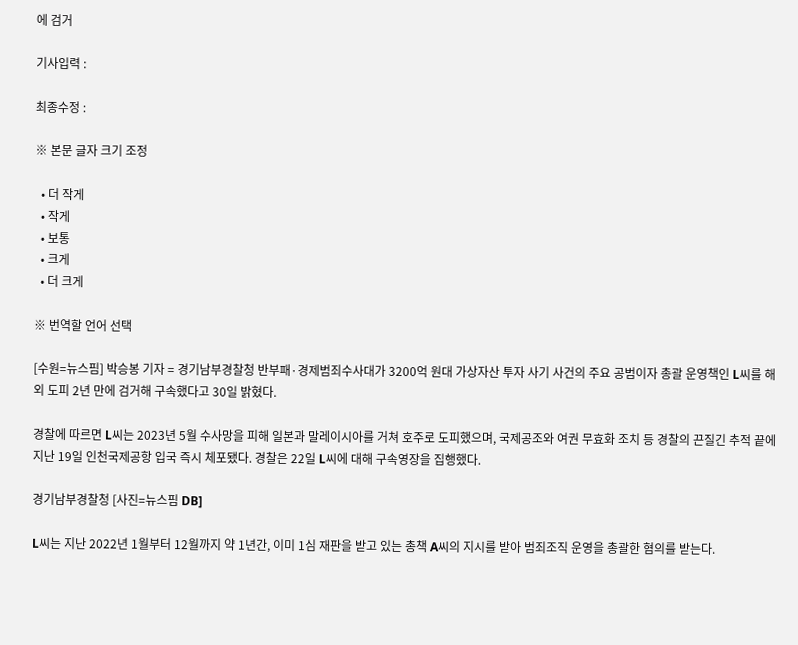에 검거

기사입력 :

최종수정 :

※ 본문 글자 크기 조정

  • 더 작게
  • 작게
  • 보통
  • 크게
  • 더 크게

※ 번역할 언어 선택

[수원=뉴스핌] 박승봉 기자 = 경기남부경찰청 반부패·경제범죄수사대가 3200억 원대 가상자산 투자 사기 사건의 주요 공범이자 총괄 운영책인 L씨를 해외 도피 2년 만에 검거해 구속했다고 30일 밝혔다.

경찰에 따르면 L씨는 2023년 5월 수사망을 피해 일본과 말레이시아를 거쳐 호주로 도피했으며, 국제공조와 여권 무효화 조치 등 경찰의 끈질긴 추적 끝에 지난 19일 인천국제공항 입국 즉시 체포됐다. 경찰은 22일 L씨에 대해 구속영장을 집행했다.

경기남부경찰청 [사진=뉴스핌 DB]

L씨는 지난 2022년 1월부터 12월까지 약 1년간, 이미 1심 재판을 받고 있는 총책 A씨의 지시를 받아 범죄조직 운영을 총괄한 혐의를 받는다.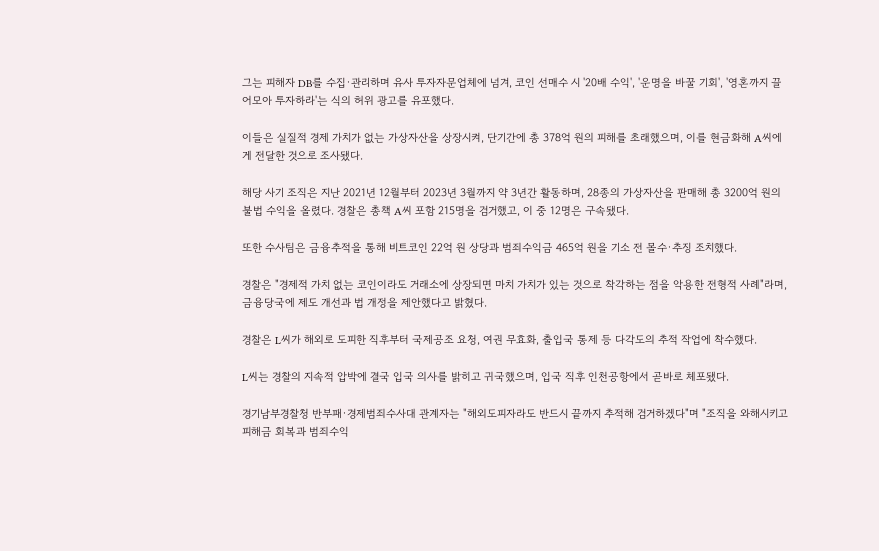그는 피해자 DB를 수집·관리하며 유사 투자자문업체에 넘겨, 코인 선매수 시 '20배 수익', '운명을 바꿀 기회', '영혼까지 끌어모아 투자하라'는 식의 허위 광고를 유포했다.

이들은 실질적 경제 가치가 없는 가상자산을 상장시켜, 단기간에 총 378억 원의 피해를 초래했으며, 이를 현금화해 A씨에게 전달한 것으로 조사됐다.

해당 사기 조직은 지난 2021년 12월부터 2023년 3월까지 약 3년간 활동하며, 28종의 가상자산을 판매해 총 3200억 원의 불법 수익을 올렸다. 경찰은 총책 A씨 포함 215명을 검거했고, 이 중 12명은 구속됐다.

또한 수사팀은 금융추적을 통해 비트코인 22억 원 상당과 범죄수익금 465억 원을 기소 전 몰수·추징 조치했다.

경찰은 "경제적 가치 없는 코인이라도 거래소에 상장되면 마치 가치가 있는 것으로 착각하는 점을 악용한 전형적 사례"라며, 금융당국에 제도 개선과 법 개정을 제안했다고 밝혔다.

경찰은 L씨가 해외로 도피한 직후부터 국제공조 요청, 여권 무효화, 출입국 통제 등 다각도의 추적 작업에 착수했다.

L씨는 경찰의 지속적 압박에 결국 입국 의사를 밝히고 귀국했으며, 입국 직후 인천공항에서 곧바로 체포됐다.

경기남부경찰청 반부패·경제범죄수사대 관계자는 "해외도피자라도 반드시 끝까지 추적해 검거하겠다"며 "조직을 와해시키고 피해금 회복과 범죄수익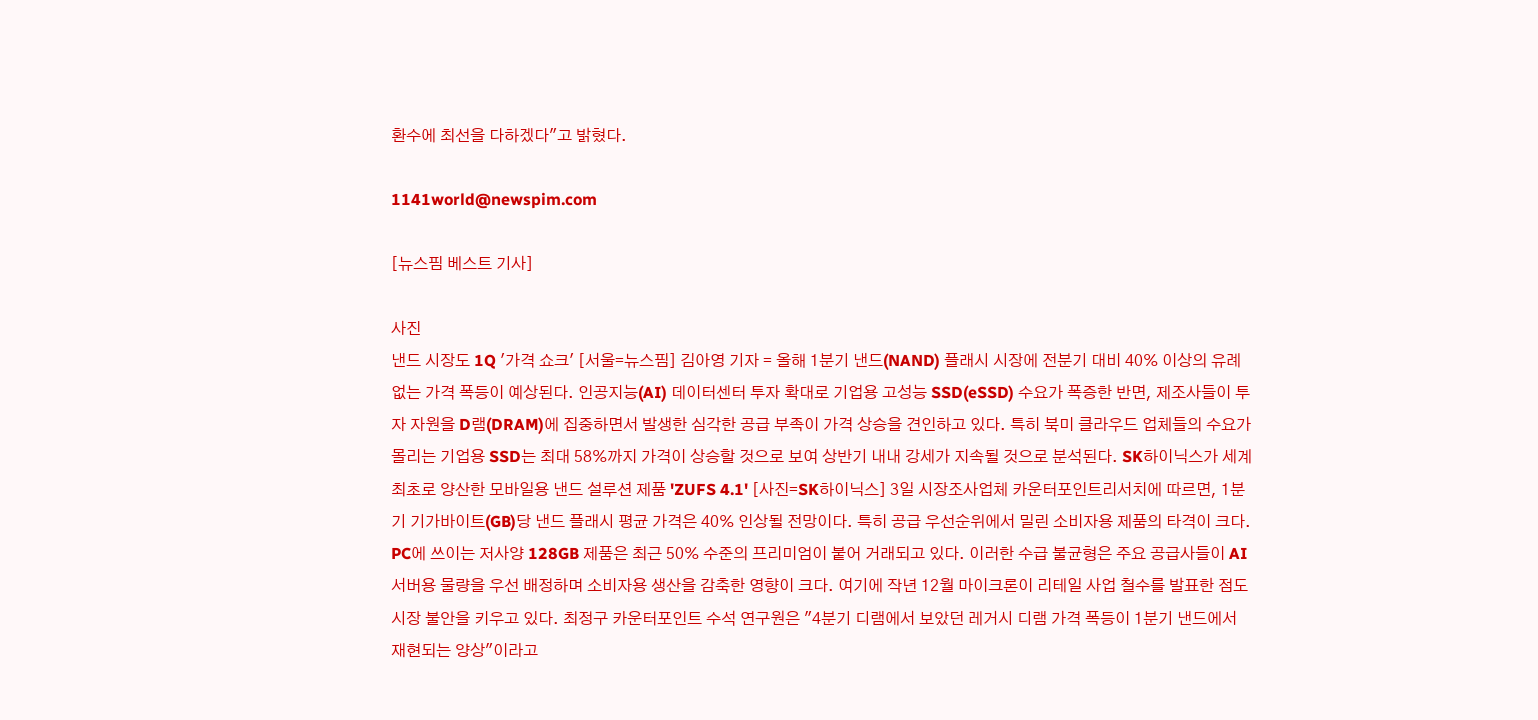환수에 최선을 다하겠다"고 밝혔다.

1141world@newspim.com

[뉴스핌 베스트 기사]

사진
낸드 시장도 1Q '가격 쇼크' [서울=뉴스핌] 김아영 기자 = 올해 1분기 낸드(NAND) 플래시 시장에 전분기 대비 40% 이상의 유례없는 가격 폭등이 예상된다. 인공지능(AI) 데이터센터 투자 확대로 기업용 고성능 SSD(eSSD) 수요가 폭증한 반면, 제조사들이 투자 자원을 D램(DRAM)에 집중하면서 발생한 심각한 공급 부족이 가격 상승을 견인하고 있다. 특히 북미 클라우드 업체들의 수요가 몰리는 기업용 SSD는 최대 58%까지 가격이 상승할 것으로 보여 상반기 내내 강세가 지속될 것으로 분석된다. SK하이닉스가 세계 최초로 양산한 모바일용 낸드 설루션 제품 'ZUFS 4.1' [사진=SK하이닉스] 3일 시장조사업체 카운터포인트리서치에 따르면, 1분기 기가바이트(GB)당 낸드 플래시 평균 가격은 40% 인상될 전망이다. 특히 공급 우선순위에서 밀린 소비자용 제품의 타격이 크다. PC에 쓰이는 저사양 128GB 제품은 최근 50% 수준의 프리미엄이 붙어 거래되고 있다. 이러한 수급 불균형은 주요 공급사들이 AI 서버용 물량을 우선 배정하며 소비자용 생산을 감축한 영향이 크다. 여기에 작년 12월 마이크론이 리테일 사업 철수를 발표한 점도 시장 불안을 키우고 있다. 최정구 카운터포인트 수석 연구원은 "4분기 디램에서 보았던 레거시 디램 가격 폭등이 1분기 낸드에서 재현되는 양상"이라고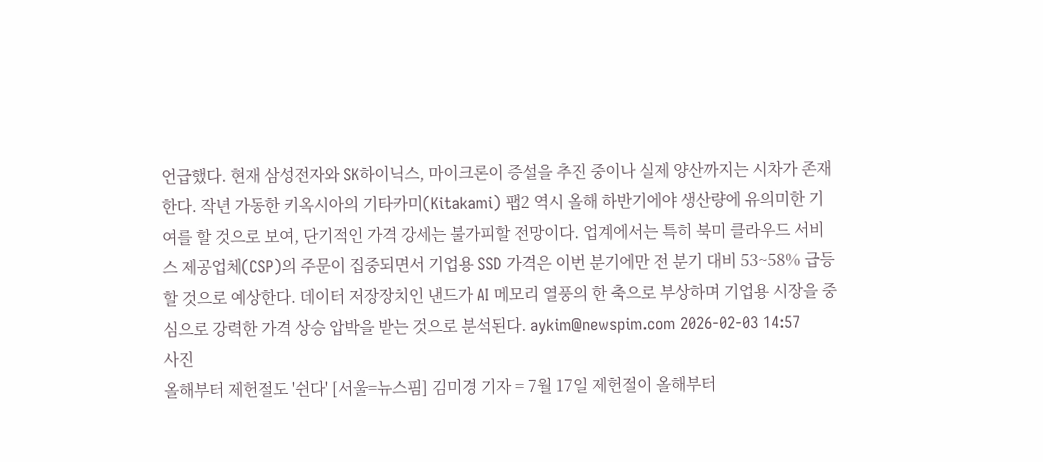언급했다. 현재 삼성전자와 SK하이닉스, 마이크론이 증설을 추진 중이나 실제 양산까지는 시차가 존재한다. 작년 가동한 키옥시아의 기타카미(Kitakami) 팹2 역시 올해 하반기에야 생산량에 유의미한 기여를 할 것으로 보여, 단기적인 가격 강세는 불가피할 전망이다. 업계에서는 특히 북미 클라우드 서비스 제공업체(CSP)의 주문이 집중되면서 기업용 SSD 가격은 이번 분기에만 전 분기 대비 53~58% 급등할 것으로 예상한다. 데이터 저장장치인 낸드가 AI 메모리 열풍의 한 축으로 부상하며 기업용 시장을 중심으로 강력한 가격 상승 압박을 받는 것으로 분석된다. aykim@newspim.com 2026-02-03 14:57
사진
올해부터 제헌절도 '쉰다' [서울=뉴스핌] 김미경 기자 = 7월 17일 제헌절이 올해부터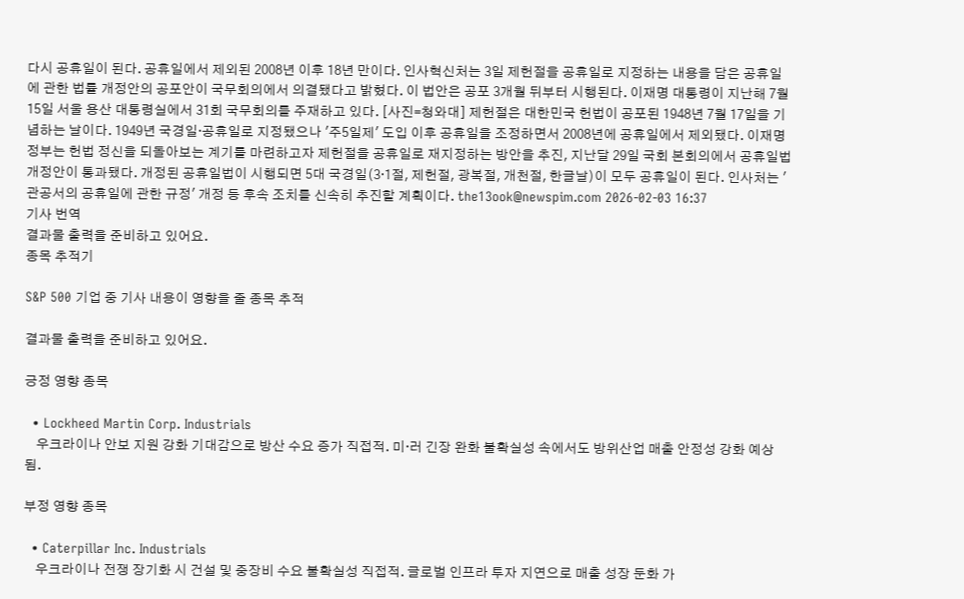다시 공휴일이 된다. 공휴일에서 제외된 2008년 이후 18년 만이다. 인사혁신처는 3일 제헌절을 공휴일로 지정하는 내용을 담은 공휴일에 관한 법률 개정안의 공포안이 국무회의에서 의결됐다고 밝혔다. 이 법안은 공포 3개월 뒤부터 시행된다. 이재명 대통령이 지난해 7월 15일 서울 용산 대통령실에서 31회 국무회의를 주재하고 있다. [사진=청와대] 제헌절은 대한민국 헌법이 공포된 1948년 7월 17일을 기념하는 날이다. 1949년 국경일·공휴일로 지정됐으나 '주5일제' 도입 이후 공휴일을 조정하면서 2008년에 공휴일에서 제외됐다. 이재명 정부는 헌법 정신을 되돌아보는 계기를 마련하고자 제헌절을 공휴일로 재지정하는 방안을 추진, 지난달 29일 국회 본회의에서 공휴일법 개정안이 통과됐다. 개정된 공휴일법이 시행되면 5대 국경일(3·1절, 제헌절, 광복절, 개천절, 한글날)이 모두 공휴일이 된다. 인사처는 '관공서의 공휴일에 관한 규정' 개정 등 후속 조치를 신속히 추진할 계획이다. the13ook@newspim.com 2026-02-03 16:37
기사 번역
결과물 출력을 준비하고 있어요.
종목 추적기

S&P 500 기업 중 기사 내용이 영향을 줄 종목 추적

결과물 출력을 준비하고 있어요.

긍정 영향 종목

  • Lockheed Martin Corp. Industrials
    우크라이나 안보 지원 강화 기대감으로 방산 수요 증가 직접적. 미·러 긴장 완화 불확실성 속에서도 방위산업 매출 안정성 강화 예상됨.

부정 영향 종목

  • Caterpillar Inc. Industrials
    우크라이나 전쟁 장기화 시 건설 및 중장비 수요 불확실성 직접적. 글로벌 인프라 투자 지연으로 매출 성장 둔화 가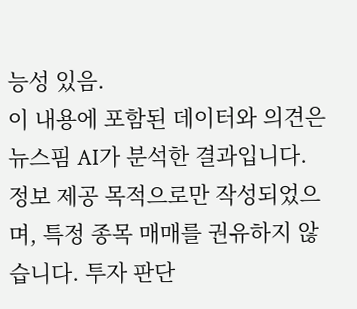능성 있음.
이 내용에 포함된 데이터와 의견은 뉴스핌 AI가 분석한 결과입니다. 정보 제공 목적으로만 작성되었으며, 특정 종목 매매를 권유하지 않습니다. 투자 판단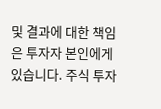및 결과에 대한 책임은 투자자 본인에게 있습니다. 주식 투자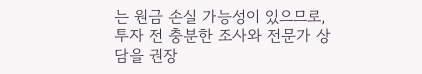는 원금 손실 가능성이 있으므로, 투자 전 충분한 조사와 전문가 상담을 권장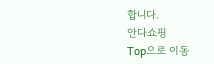합니다.
안다쇼핑
Top으로 이동